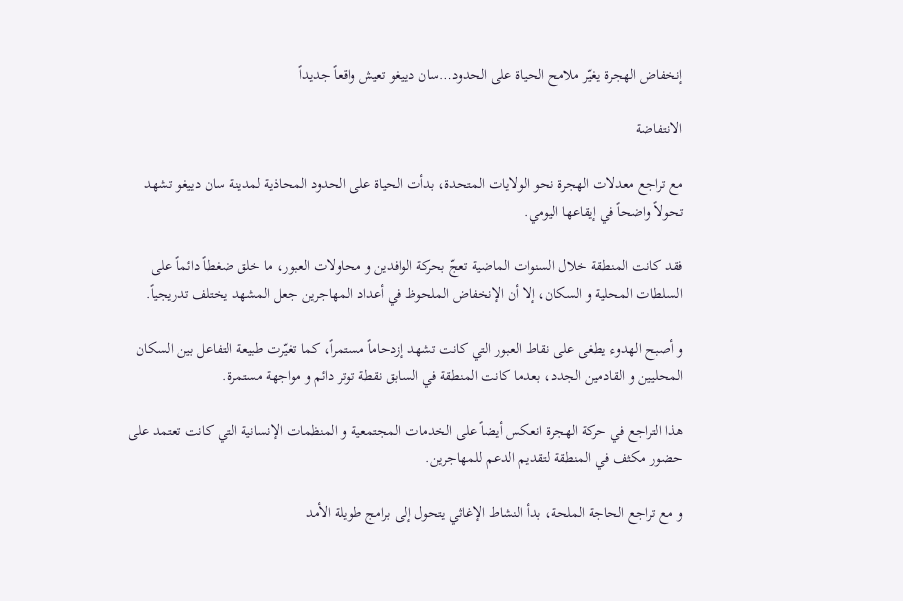إنخفاض الهجرة يغيّر ملامح الحياة على الحدود…سان دييغو تعيش واقعاً جديداً

الانتفاضة

مع تراجع معدلات الهجرة نحو الولايات المتحدة، بدأت الحياة على الحدود المحاذية لمدينة سان دييغو تشهد تحولاً واضحاً في إيقاعها اليومي.

فقد كانت المنطقة خلال السنوات الماضية تعجّ بحركة الوافدين و محاولات العبور، ما خلق ضغطاً دائماً على السلطات المحلية و السكان، إلا أن الإنخفاض الملحوظ في أعداد المهاجرين جعل المشهد يختلف تدريجياً.

و أصبح الهدوء يطغى على نقاط العبور التي كانت تشهد إزدحاماً مستمراً، كما تغيّرت طبيعة التفاعل بين السكان المحليين و القادمين الجدد، بعدما كانت المنطقة في السابق نقطة توتر دائم و مواجهة مستمرة.

هذا التراجع في حركة الهجرة انعكس أيضاً على الخدمات المجتمعية و المنظمات الإنسانية التي كانت تعتمد على حضور مكثف في المنطقة لتقديم الدعم للمهاجرين.

و مع تراجع الحاجة الملحة، بدأ النشاط الإغاثي يتحول إلى برامج طويلة الأمد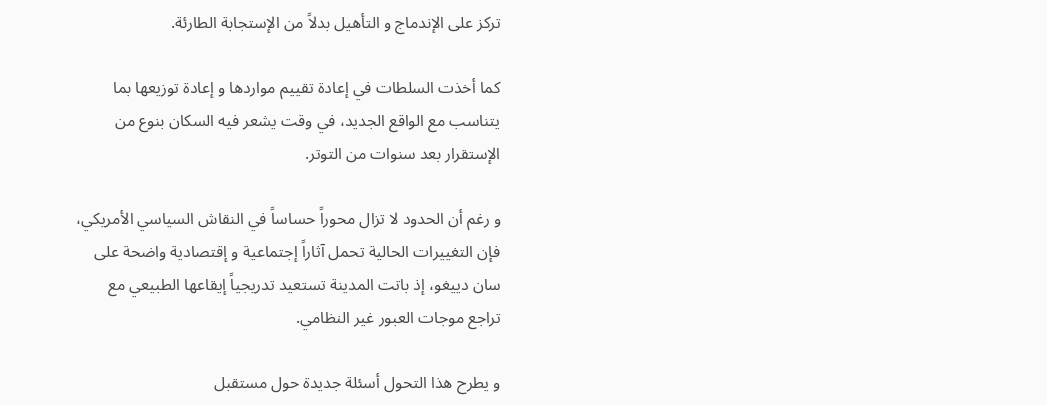تركز على الإندماج و التأهيل بدلاً من الإستجابة الطارئة.

كما أخذت السلطات في إعادة تقييم مواردها و إعادة توزيعها بما يتناسب مع الواقع الجديد، في وقت يشعر فيه السكان بنوع من الإستقرار بعد سنوات من التوتر.

و رغم أن الحدود لا تزال محوراً حساساً في النقاش السياسي الأمريكي، فإن التغييرات الحالية تحمل آثاراً إجتماعية و إقتصادية واضحة على سان دييغو، إذ باتت المدينة تستعيد تدريجياً إيقاعها الطبيعي مع تراجع موجات العبور غير النظامي.

و يطرح هذا التحول أسئلة جديدة حول مستقبل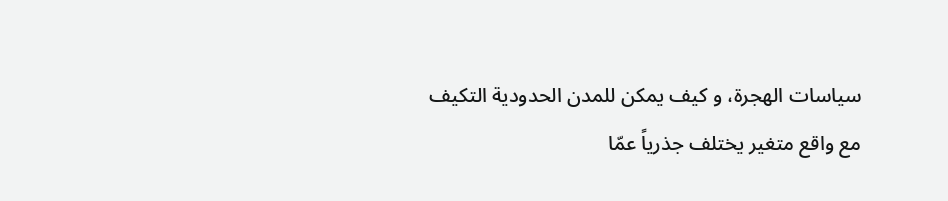سياسات الهجرة، و كيف يمكن للمدن الحدودية التكيف مع واقع متغير يختلف جذرياً عمّا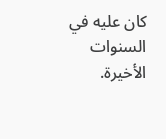كان عليه في السنوات الأخيرة.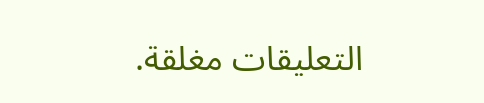التعليقات مغلقة.